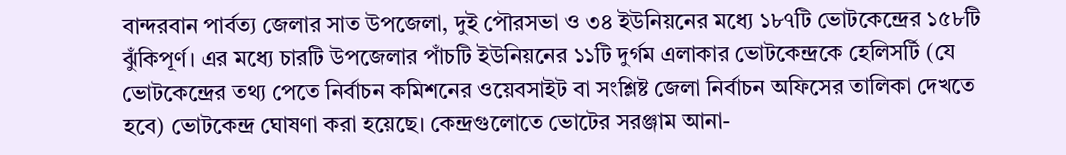বান্দরবান পার্বত্য জেলার সাত উপজেলা, দুই পৌরসভা ও ৩৪ ইউনিয়নের মধ্যে ১৮৭টি ভোটকেন্দ্রের ১৫৮টি ঝুঁকিপূর্ণ। এর মধ্যে চারটি উপজেলার পাঁচটি ইউনিয়নের ১১টি দুর্গম এলাকার ভোটকেন্দ্রকে হেলিসর্টি (যে ভোটকেন্দ্রের তথ্য পেতে নির্বাচন কমিশনের ওয়েবসাইট বা সংশ্লিষ্ট জেলা নির্বাচন অফিসের তালিকা দেখতে হবে) ভোটকেন্দ্র ঘোষণা করা হয়েছে। কেন্দ্রগুলোতে ভোটের সরঞ্জাম আনা-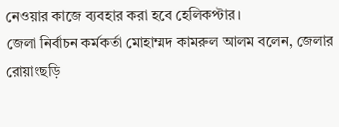নেওয়ার কাজে ব্যবহার করা হবে হেলিকপ্টার।
জেলা নির্বাচন কর্মকর্তা মোহাম্মদ কামরুল আলম বলেন, জেলার রোয়াংছড়ি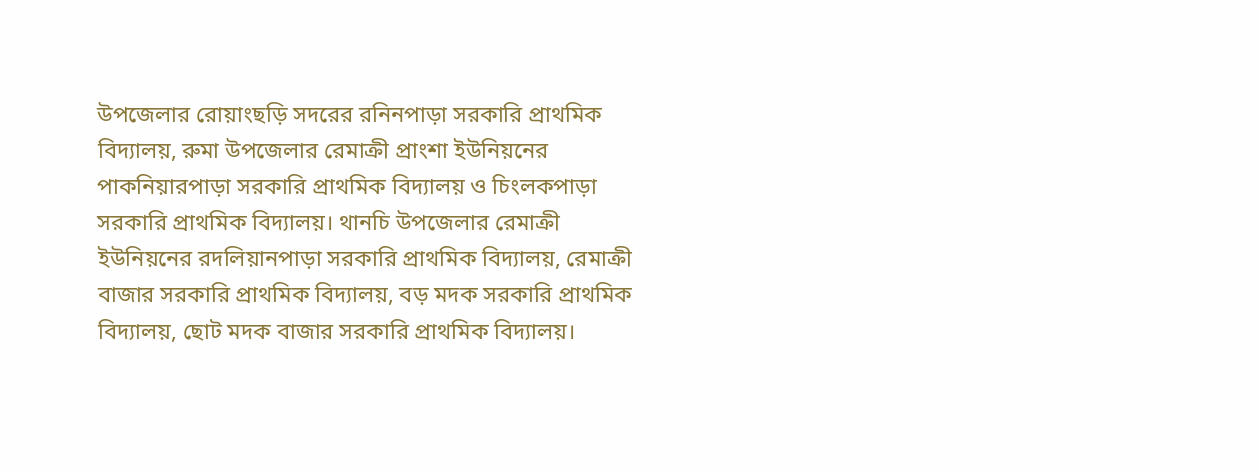উপজেলার রোয়াংছড়ি সদরের রনিনপাড়া সরকারি প্রাথমিক বিদ্যালয়, রুমা উপজেলার রেমাক্রী প্রাংশা ইউনিয়নের পাকনিয়ারপাড়া সরকারি প্রাথমিক বিদ্যালয় ও চিংলকপাড়া সরকারি প্রাথমিক বিদ্যালয়। থানচি উপজেলার রেমাক্রী ইউনিয়নের রদলিয়ানপাড়া সরকারি প্রাথমিক বিদ্যালয়, রেমাক্রী বাজার সরকারি প্রাথমিক বিদ্যালয়, বড় মদক সরকারি প্রাথমিক বিদ্যালয়, ছোট মদক বাজার সরকারি প্রাথমিক বিদ্যালয়।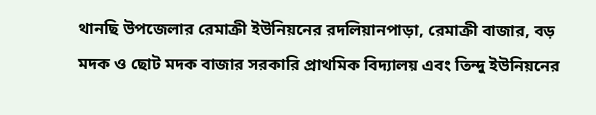থানছি উপজেলার রেমাক্রী ইউনিয়নের রদলিয়ানপাড়া, রেমাক্রী বাজার, বড় মদক ও ছোট মদক বাজার সরকারি প্রাথমিক বিদ্যালয় এবং তিন্দু ইউনিয়নের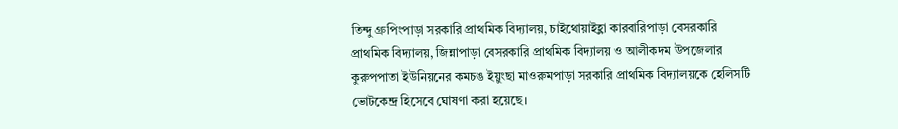তিন্দু গ্রুপিংপাড়া সরকারি প্রাথমিক বিদ্যালয়, চাইথোয়াইহ্লা কারবারিপাড়া বেসরকারি প্রাথমিক বিদ্যালয়, জিন্নাপাড়া বেসরকারি প্রাথমিক বিদ্যালয় ও আলীকদম উপজেলার কুরুপপাতা ইউনিয়নের কমচঙ ইয়ুংছা মাওরুমপাড়া সরকারি প্রাথমিক বিদ্যালয়কে হেলিসর্টি ভোটকেন্দ্র হিসেবে ঘোষণা করা হয়েছে।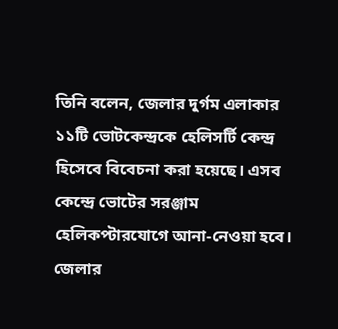তিনি বলেন, জেলার দুর্গম এলাকার ১১টি ভোটকেন্দ্রকে হেলিসর্টি কেন্দ্র হিসেবে বিবেচনা করা হয়েছে। এসব কেন্দ্রে ভোটের সরঞ্জাম হেলিকপ্টারযোগে আনা-নেওয়া হবে।
জেলার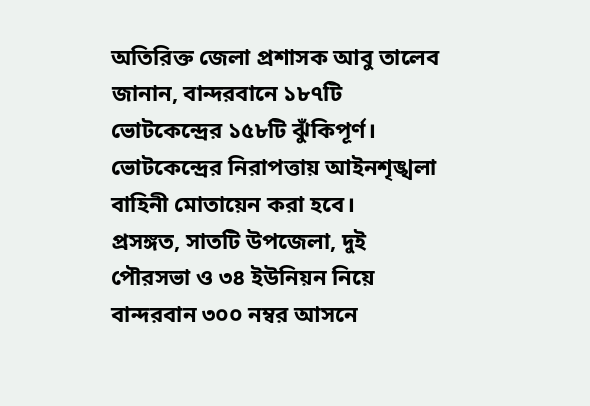অতিরিক্ত জেলা প্রশাসক আবু তালেব জানান, বান্দরবানে ১৮৭টি ভোটকেন্দ্রের ১৫৮টি ঝুঁকিপূর্ণ। ভোটকেন্দ্রের নিরাপত্তায় আইনশৃঙ্খলা বাহিনী মোতায়েন করা হবে।
প্রসঙ্গত, সাতটি উপজেলা, দুই পৌরসভা ও ৩৪ ইউনিয়ন নিয়ে বান্দরবান ৩০০ নম্বর আসনে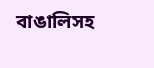বাঙালিসহ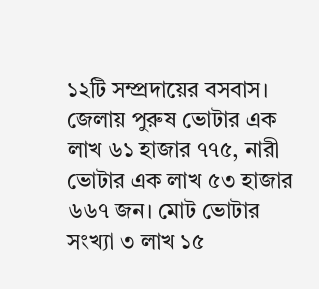১২টি সম্প্রদায়ের বসবাস। জেলায় পুরুষ ভোটার এক লাখ ৬১ হাজার ৭৭৫, নারী ভোটার এক লাখ ৫৩ হাজার ৬৬৭ জন। মোট ভোটার সংখ্যা ৩ লাখ ১৫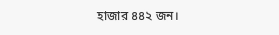হাজার ৪৪২ জন।